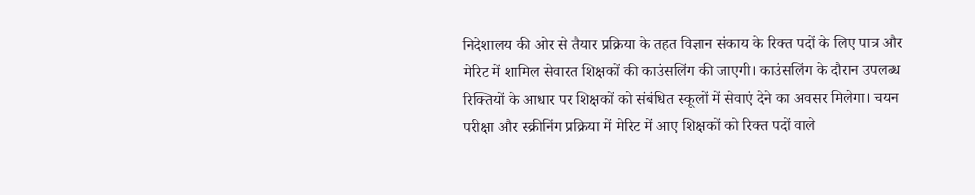निदेशालय की ओर से तैयार प्रक्रिया के तहत विज्ञान संकाय के रिक्त पदों के लिए पात्र और मेरिट में शामिल सेवारत शिक्षकों की काउंसलिंग की जाएगी। काउंसलिंग के दौरान उपलब्ध रिक्तियों के आधार पर शिक्षकों को संबंधित स्कूलों में सेवाएं देने का अवसर मिलेगा। चयन परीक्षा और स्क्रीनिंग प्रक्रिया में मेरिट में आए शिक्षकों को रिक्त पदों वाले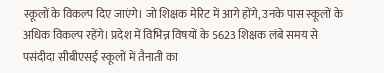स्कूलों के विकल्प दिए जाएंगे। जो शिक्षक मेरिट में आगे होंगे, उनके पास स्कूलों के अधिक विकल्प रहेंगे। प्रदेश में विभिन्न विषयों के 5623 शिक्षक लंबे समय से पसंदीदा सीबीएसई स्कूलों में तैनाती का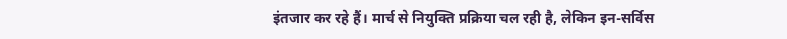इंतजार कर रहे हैं। मार्च से नियुक्ति प्रक्रिया चल रही है, लेकिन इन-सर्विस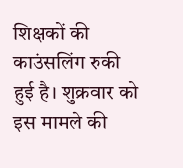शिक्षकों की काउंसलिंग रुकी हुई है। शुक्रवार को इस मामले की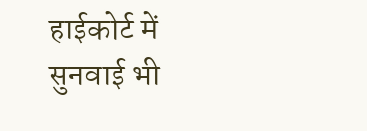हाईकोर्ट में सुनवाई भी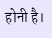होनी है।